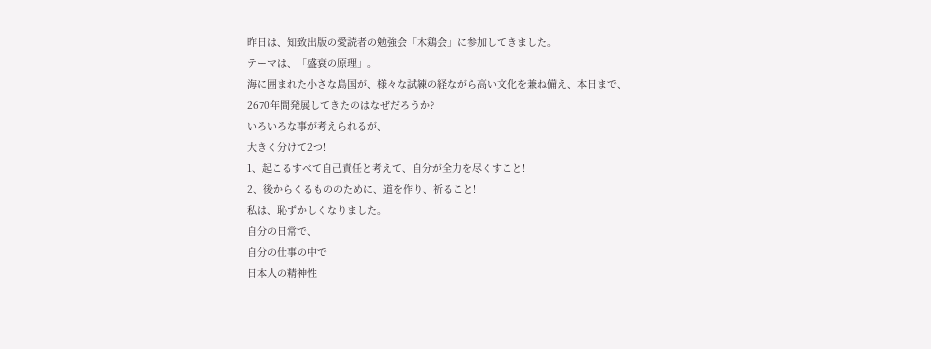昨日は、知致出版の愛読者の勉強会「木鶏会」に参加してきました。
テーマは、「盛衰の原理」。
海に囲まれた小さな島国が、様々な試練の経ながら高い文化を兼ね備え、本日まで、
2670年間発展してきたのはなぜだろうか?
いろいろな事が考えられるが、
大きく分けて2つ!
1、起こるすべて自己責任と考えて、自分が全力を尽くすこと!
2、後からくるもののために、道を作り、祈ること!
私は、恥ずかしくなりました。
自分の日常で、
自分の仕事の中で
日本人の精神性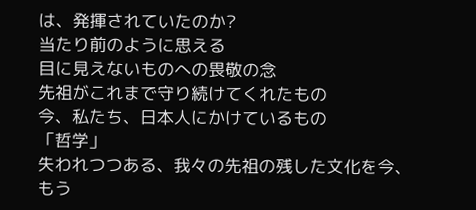は、発揮されていたのか?
当たり前のように思える
目に見えないものへの畏敬の念
先祖がこれまで守り続けてくれたもの
今、私たち、日本人にかけているもの
「哲学」
失われつつある、我々の先祖の残した文化を今、
もう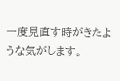一度見直す時がきたような気がします。